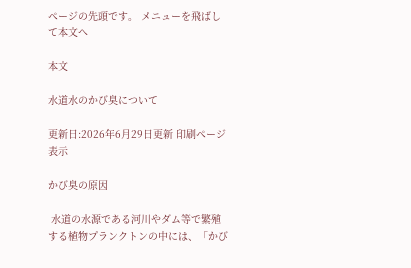ページの先頭です。 メニューを飛ばして本文へ

本文

水道水のかび臭について

更新日:2026年6月29日更新 印刷ページ表示

かび臭の原因

 水道の水源である河川やダム等で繁殖する植物プランクトンの中には、「かび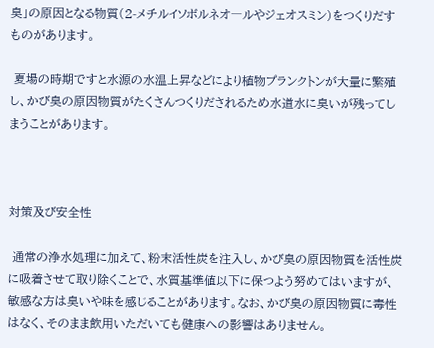臭」の原因となる物質(2-メチルイソボルネオ―ルやジェオスミン)をつくりだすものがあります。

 夏場の時期ですと水源の水温上昇などにより植物プランクトンが大量に繁殖し、かび臭の原因物質がたくさんつくりだされるため水道水に臭いが残ってしまうことがあります。



対策及び安全性

 通常の浄水処理に加えて、粉末活性炭を注入し、かび臭の原因物質を活性炭に吸着させて取り除くことで、水質基準値以下に保つよう努めてはいますが、敏感な方は臭いや味を感じることがあります。なお、かび臭の原因物質に毒性はなく、そのまま飲用いただいても健康への影響はありません。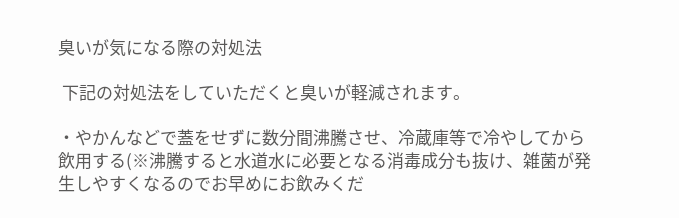臭いが気になる際の対処法

 下記の対処法をしていただくと臭いが軽減されます。

・やかんなどで蓋をせずに数分間沸騰させ、冷蔵庫等で冷やしてから飲用する(※沸騰すると水道水に必要となる消毒成分も抜け、雑菌が発生しやすくなるのでお早めにお飲みくだ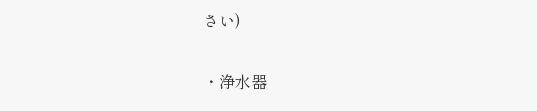さい)

・浄水器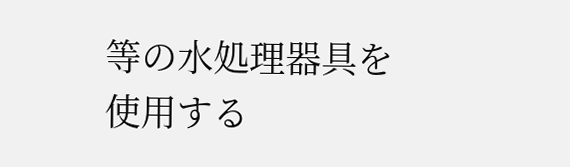等の水処理器具を使用する